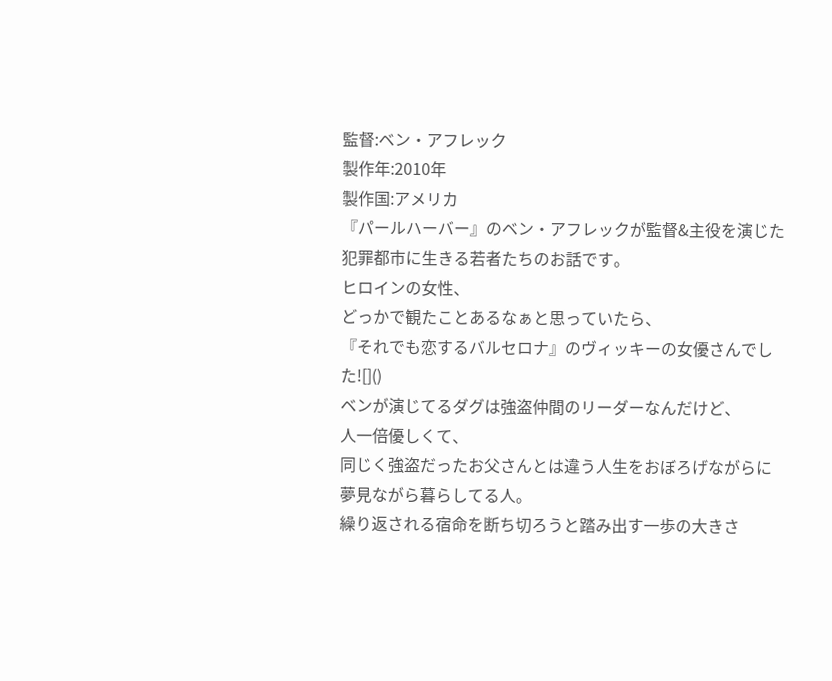監督:ベン・アフレック
製作年:2010年
製作国:アメリカ
『パールハーバー』のベン・アフレックが監督&主役を演じた
犯罪都市に生きる若者たちのお話です。
ヒロインの女性、
どっかで観たことあるなぁと思っていたら、
『それでも恋するバルセロナ』のヴィッキーの女優さんでした![]()
ベンが演じてるダグは強盗仲間のリーダーなんだけど、
人一倍優しくて、
同じく強盗だったお父さんとは違う人生をおぼろげながらに
夢見ながら暮らしてる人。
繰り返される宿命を断ち切ろうと踏み出す一歩の大きさ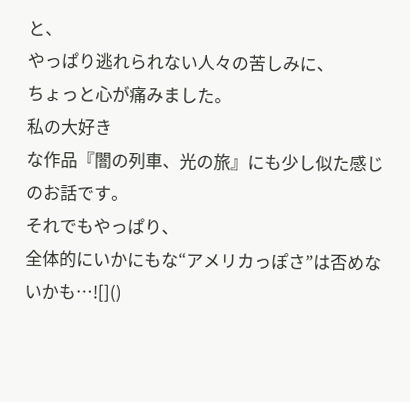と、
やっぱり逃れられない人々の苦しみに、
ちょっと心が痛みました。
私の大好き
な作品『闇の列車、光の旅』にも少し似た感じのお話です。
それでもやっぱり、
全体的にいかにもな“アメリカっぽさ”は否めないかも…![]()